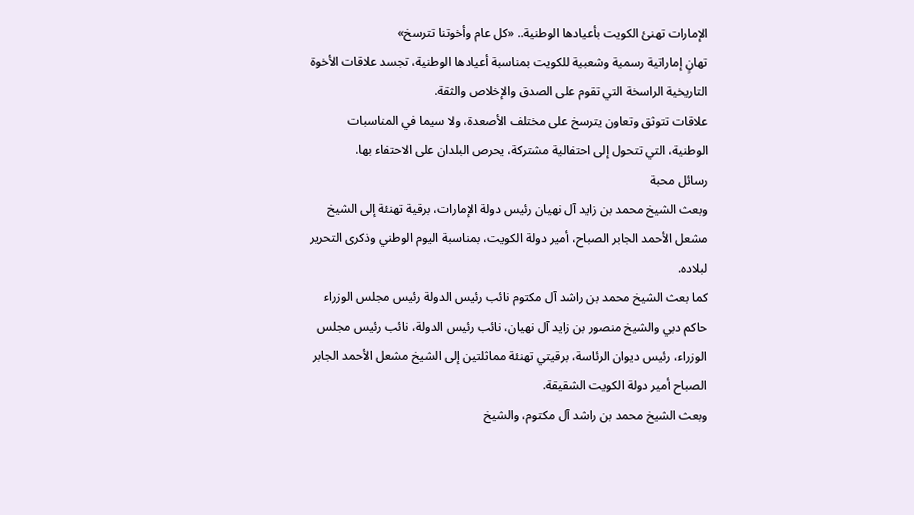الإمارات تهنئ الكويت بأعيادها الوطنية.. «كل عام وأخوتنا تترسخ»
تهانٍ إماراتية رسمية وشعبية للكويت بمناسبة أعيادها الوطنية، تجسد علاقات الأخوة التاريخية الراسخة التي تقوم على الصدق والإخلاص والثقة.
علاقات تتوثق وتعاون يترسخ على مختلف الأصعدة، ولا سيما في المناسبات الوطنية، التي تتحول إلى احتفالية مشتركة، يحرص البلدان على الاحتفاء بها.
رسائل محبة
وبعث الشيخ محمد بن زايد آل نهيان رئيس دولة الإمارات، برقية تهنئة إلى الشيخ مشعل الأحمد الجابر الصباح، أمير دولة الكويت، بمناسبة اليوم الوطني وذكرى التحرير لبلاده.
كما بعث الشيخ محمد بن راشد آل مكتوم نائب رئيس الدولة رئيس مجلس الوزراء حاكم دبي والشيخ منصور بن زايد آل نهيان، نائب رئيس الدولة، نائب رئيس مجلس الوزراء، رئيس ديوان الرئاسة، برقيتي تهنئة مماثلتين إلى الشيخ مشعل الأحمد الجابر الصباح أمير دولة الكويت الشقيقة.
وبعث الشيخ محمد بن راشد آل مكتوم، والشيخ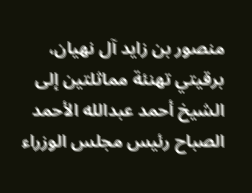منصور بن زايد آل نهيان، برقيتي تهنئة مماثلتين إلى الشيخ أحمد عبدالله الأحمد الصباح رئيس مجلس الوزراء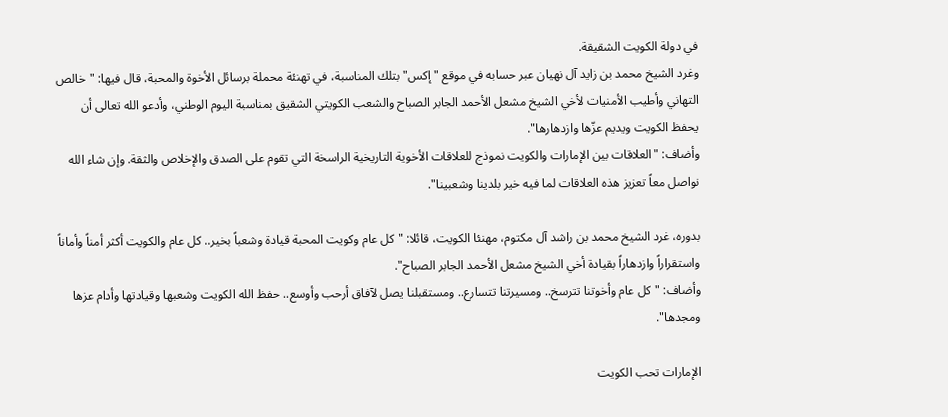في دولة الكويت الشقيقة.
وغرد الشيخ محمد بن زايد آل نهيان عبر حسابه في موقع "إكس" بتلك المناسبة، في تهنئة محملة برسائل الأخوة والمحبة، قال فيها: "خالص التهاني وأطيب الأمنيات لأخي الشيخ مشعل الأحمد الجابر الصباح والشعب الكويتي الشقيق بمناسبة اليوم الوطني، وأدعو الله تعالى أن يحفظ الكويت ويديم عزّها وازدهارها".
وأضاف: "العلاقات بين الإمارات والكويت نموذج للعلاقات الأخوية التاريخية الراسخة التي تقوم على الصدق والإخلاص والثقة. وإن شاء الله نواصل معاً تعزيز هذه العلاقات لما فيه خير بلدينا وشعبينا".

بدوره، غرد الشيخ محمد بن راشد آل مكتوم، مهنئا الكويت، قائلا: "كل عام وكويت المحبة قيادة وشعباً بخير.. كل عام والكويت أكثر أمناً وأماناً واستقراراً وازدهاراً بقيادة أخي الشيخ مشعل الأحمد الجابر الصباح".
وأضاف: "كل عام وأخوتنا تترسخ.. ومسيرتنا تتسارع.. ومستقبلنا يصل لآفاق أرحب وأوسع.. حفظ الله الكويت وشعبها وقيادتها وأدام عزها ومجدها".

الإمارات تحب الكويت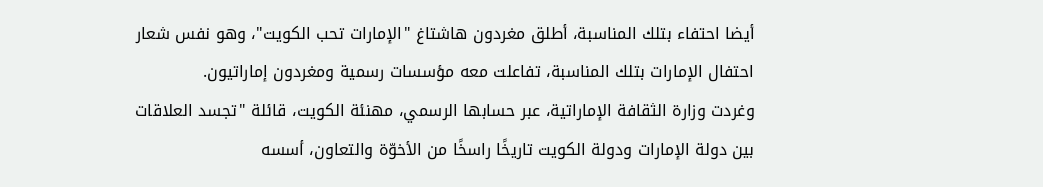أيضا احتفاء بتلك المناسبة، أطلق مغردون هاشتاغ "الإمارات تحب الكويت"، وهو نفس شعار احتفال الإمارات بتلك المناسبة، تفاعلت معه مؤسسات رسمية ومغردون إماراتيون.
وغردت وزارة الثقافة الإماراتية، عبر حسابها الرسمي، مهنئة الكويت، قائلة "تجسد العلاقات بين دولة الإمارات ودولة الكويت تاريخًا راسخًا من الأخوّة والتعاون، أسسه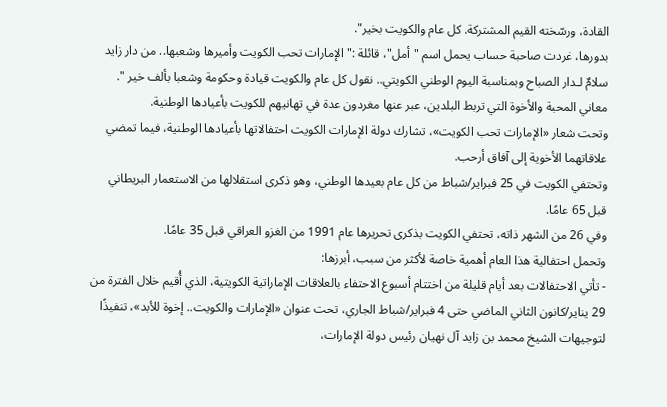القادة، ورسّخته القيم المشتركة. كل عام والكويت بخير".
بدورها، غردت صاحبة حساب يحمل اسم "أمل"، قائلة :"الإمارات تحب الكويت وأميرها وشعبها.. من دار زايد سلامٌ لـدار الصباح وبمناسبة اليوم الوطني الكويتي.. نقول كل عام والكويت قيادة وحكومة وشعبا بألف خير ".
معاني المحبة والأخوة التي تربط البلدين، عبر عنها مغردون عدة في تهانيهم للكويت بأعيادها الوطنية.
وتحت شعار «الإمارات تحب الكويت»، تشارك دولة الإمارات الكويت احتفالاتها بأعيادها الوطنية، فيما تمضي علاقاتهما الأخوية إلى آفاق أرحب.
وتحتفي الكويت في 25 فبراير/شباط من كل عام بعيدها الوطني، وهو ذكرى استقلالها من الاستعمار البريطاني قبل 65 عامًا.
وفي 26 من الشهر ذاته، تحتفي الكويت بذكرى تحريرها عام 1991 من الغزو العراقي قبل 35 عامًا.
وتحمل احتفالية هذا العام أهمية خاصة لأكثر من سبب، أبرزها:
- تأتي الاحتفالات بعد أيام قليلة من اختتام أسبوع الاحتفاء بالعلاقات الإماراتية الكويتية، الذي أُقيم خلال الفترة من 29 يناير/كانون الثاني الماضي حتى 4 فبراير/شباط الجاري، تحت عنوان «الإمارات والكويت.. إخوة للأبد»، تنفيذًا لتوجيهات الشيخ محمد بن زايد آل نهيان رئيس دولة الإمارات،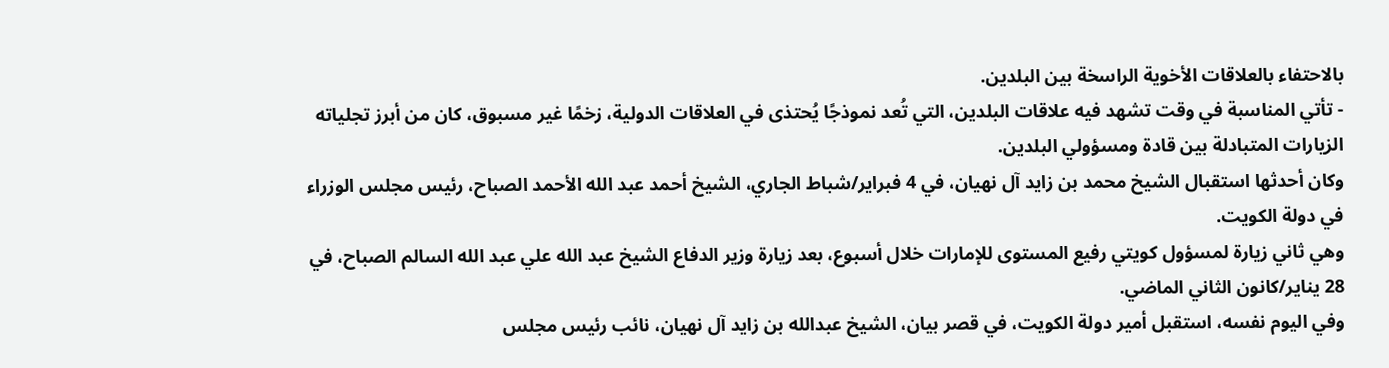بالاحتفاء بالعلاقات الأخوية الراسخة بين البلدين.
- تأتي المناسبة في وقت تشهد فيه علاقات البلدين، التي تُعد نموذجًا يُحتذى في العلاقات الدولية، زخمًا غير مسبوق، كان من أبرز تجلياته الزيارات المتبادلة بين قادة ومسؤولي البلدين.
وكان أحدثها استقبال الشيخ محمد بن زايد آل نهيان، في 4 فبراير/شباط الجاري، الشيخ أحمد عبد الله الأحمد الصباح، رئيس مجلس الوزراء في دولة الكويت.
وهي ثاني زيارة لمسؤول كويتي رفيع المستوى للإمارات خلال أسبوع، بعد زيارة وزير الدفاع الشيخ عبد الله علي عبد الله السالم الصباح، في 28 يناير/كانون الثاني الماضي.
وفي اليوم نفسه، استقبل أمير دولة الكويت، في قصر بيان، الشيخ عبدالله بن زايد آل نهيان، نائب رئيس مجلس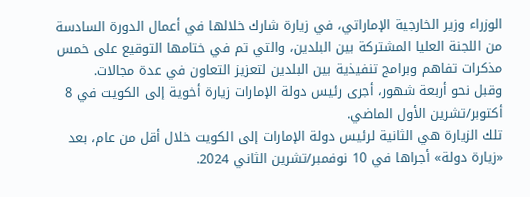الوزراء وزير الخارجية الإماراتي، في زيارة شارك خلالها في أعمال الدورة السادسة من اللجنة العليا المشتركة بين البلدين، والتي تم في ختامها التوقيع على خمس مذكرات تفاهم وبرامج تنفيذية بين البلدين لتعزيز التعاون في عدة مجالات.
وقبل نحو أربعة شهور، أجرى رئيس دولة الإمارات زيارة أخوية إلى الكويت في 8 أكتوبر/تشرين الأول الماضي.
تلك الزيارة هي الثانية لرئيس دولة الإمارات إلى الكويت خلال أقل من عام، بعد «زيارة دولة» أجراها في 10 نوفمبر/تشرين الثاني 2024.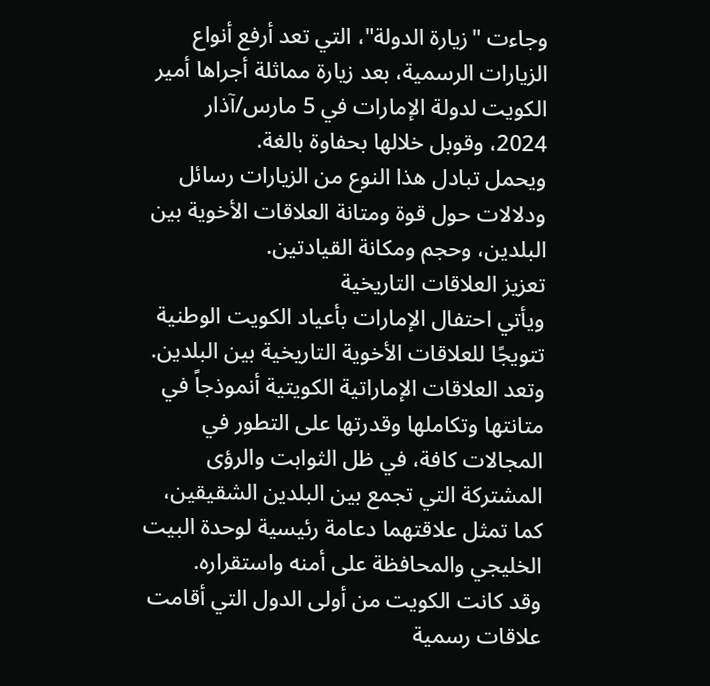وجاءت "زيارة الدولة"، التي تعد أرفع أنواع الزيارات الرسمية، بعد زيارة مماثلة أجراها أمير الكويت لدولة الإمارات في 5 مارس/آذار 2024، وقوبل خلالها بحفاوة بالغة.
ويحمل تبادل هذا النوع من الزيارات رسائل ودلالات حول قوة ومتانة العلاقات الأخوية بين البلدين، وحجم ومكانة القيادتين.
تعزيز العلاقات التاريخية
ويأتي احتفال الإمارات بأعياد الكويت الوطنية تتويجًا للعلاقات الأخوية التاريخية بين البلدين.
وتعد العلاقات الإماراتية الكويتية أنموذجاً في متانتها وتكاملها وقدرتها على التطور في المجالات كافة، في ظل الثوابت والرؤى المشتركة التي تجمع بين البلدين الشقيقين، كما تمثل علاقتهما دعامة رئيسية لوحدة البيت الخليجي والمحافظة على أمنه واستقراره.
وقد كانت الكويت من أولى الدول التي أقامت علاقات رسمية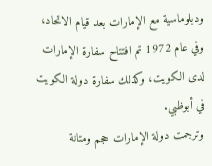ودبلوماسية مع الإمارات بعد قيام الاتحاد، وفي عام 1972 تم افتتاح سفارة الإمارات لدى الكويت، وكذلك سفارة دولة الكويت في أبوظبي.
وترجمت دولة الإمارات حجم ومتانة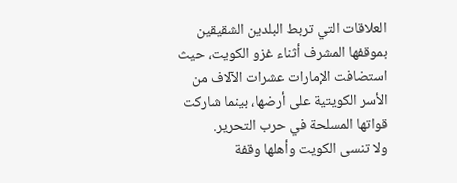العلاقات التي تربط البلدين الشقيقين بموقفها المشرف أثناء غزو الكويت، حيث استضافت الإمارات عشرات الآلاف من الأسر الكويتية على أرضها، بينما شاركت قواتها المسلحة في حرب التحرير.
ولا تنسى الكويت وأهلها وقفة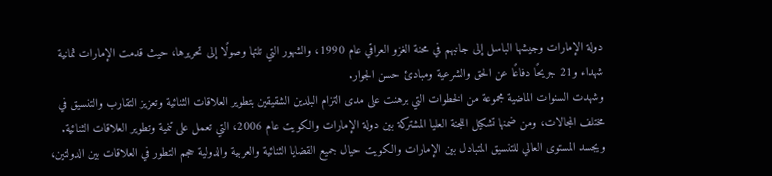دولة الإمارات وجيشها الباسل إلى جانبهم في محنة الغزو العراقي عام 1990، والشهور التي تلتها وصولًا إلى تحريرها، حيث قدمت الإمارات ثمانية شهداء و21 جريحًا دفاعًا عن الحق والشرعية ومبادئ حسن الجوار.
وشهدت السنوات الماضية مجموعة من الخطوات التي برهنت على مدى التزام البلدين الشقيقين بتطوير العلاقات الثنائية وتعزيز التقارب والتنسيق في مختلف المجالات، ومن ضمنها تشكيل اللجنة العليا المشتركة بين دولة الإمارات والكويت عام 2006، التي تعمل على تنمية وتطوير العلاقات الثنائية.
ويجسد المستوى العالي للتنسيق المتبادل بين الإمارات والكويت حيال جميع القضايا الثنائية والعربية والدولية حجم التطور في العلاقات بين الدولتين،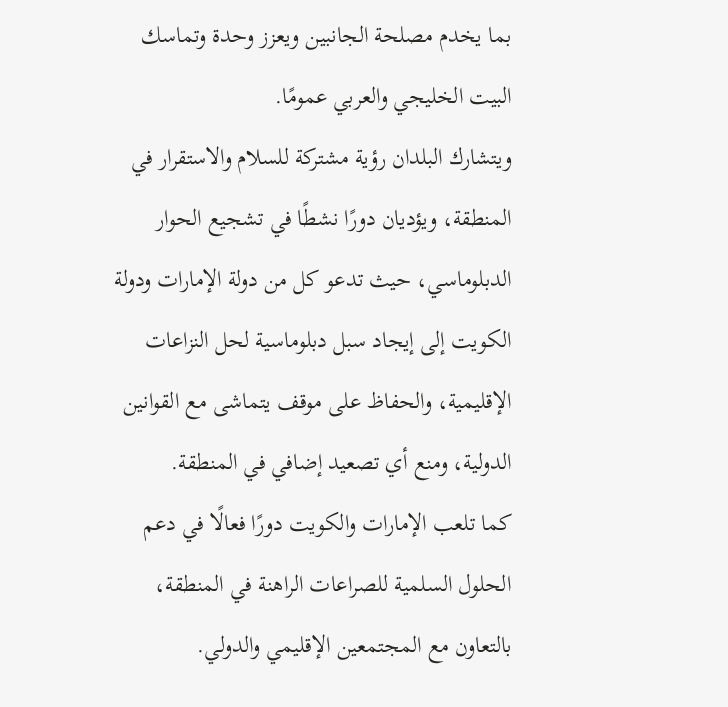بما يخدم مصلحة الجانبين ويعزز وحدة وتماسك البيت الخليجي والعربي عمومًا.
ويتشارك البلدان رؤية مشتركة للسلام والاستقرار في المنطقة، ويؤديان دورًا نشطًا في تشجيع الحوار الدبلوماسي، حيث تدعو كل من دولة الإمارات ودولة الكويت إلى إيجاد سبل دبلوماسية لحل النزاعات الإقليمية، والحفاظ على موقف يتماشى مع القوانين الدولية، ومنع أي تصعيد إضافي في المنطقة.
كما تلعب الإمارات والكويت دورًا فعالًا في دعم الحلول السلمية للصراعات الراهنة في المنطقة، بالتعاون مع المجتمعين الإقليمي والدولي.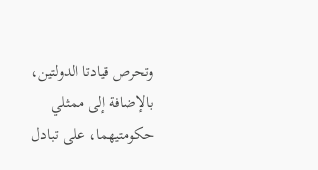وتحرص قيادتا الدولتين، بالإضافة إلى ممثلي حكومتيهما، على تبادل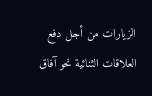الزيارات من أجل دفع العلاقات الثنائية نحو آفاق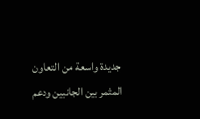جديدة واسعة من التعاون المثمر بين الجانبين ودعم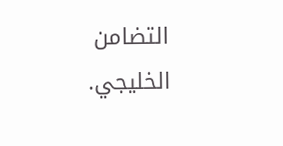التضامن الخليجي.